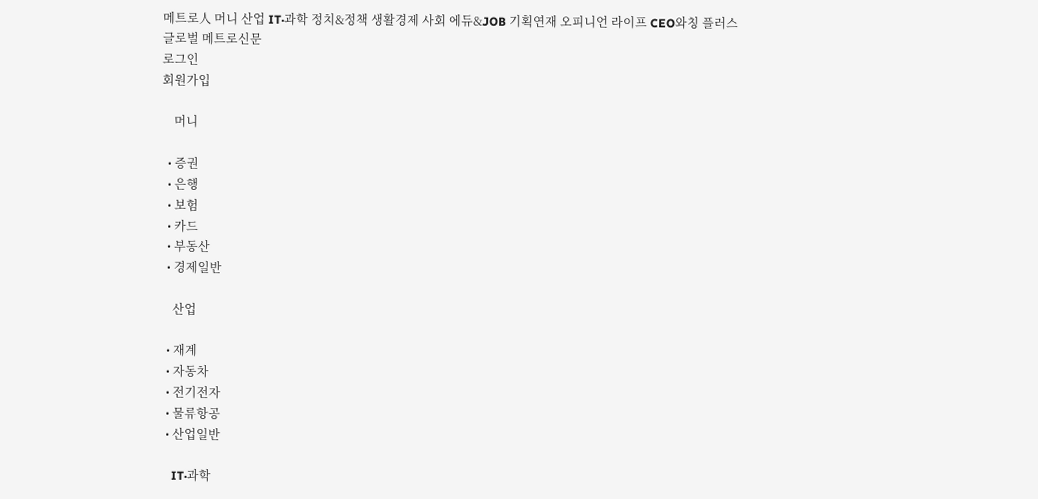메트로人 머니 산업 IT·과학 정치&정책 생활경제 사회 에듀&JOB 기획연재 오피니언 라이프 CEO와칭 플러스
글로벌 메트로신문
로그인
회원가입

    머니

  • 증권
  • 은행
  • 보험
  • 카드
  • 부동산
  • 경제일반

    산업

  • 재계
  • 자동차
  • 전기전자
  • 물류항공
  • 산업일반

    IT·과학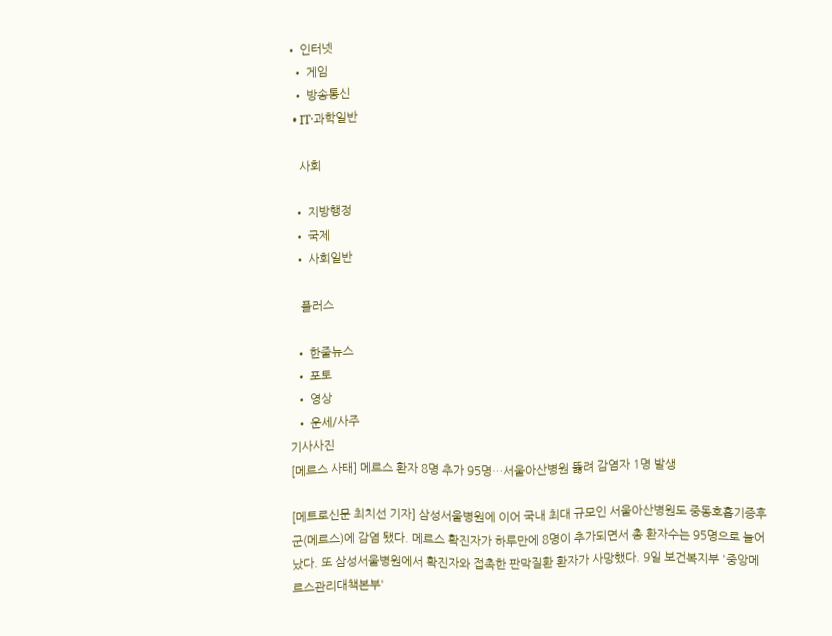• 인터넷
  • 게임
  • 방송통신
  • IT·과학일반

    사회

  • 지방행정
  • 국제
  • 사회일반

    플러스

  • 한줄뉴스
  • 포토
  • 영상
  • 운세/사주
기사사진
[메르스 사태] 메르스 환자 8명 추가 95명…서울아산병원 뚫려 감염자 1명 발생

[메트로신문 최치선 기자] 삼성서울병원에 이어 국내 최대 규모인 서울아산병원도 중동호흡기증후군(메르스)에 감염 됐다. 메르스 확진자가 하루만에 8명이 추가되면서 총 환자수는 95명으로 늘어났다. 또 삼성서울병원에서 확진자와 접촉한 판막질환 환자가 사망했다. 9일 보건복지부 '중앙메르스관리대책본부'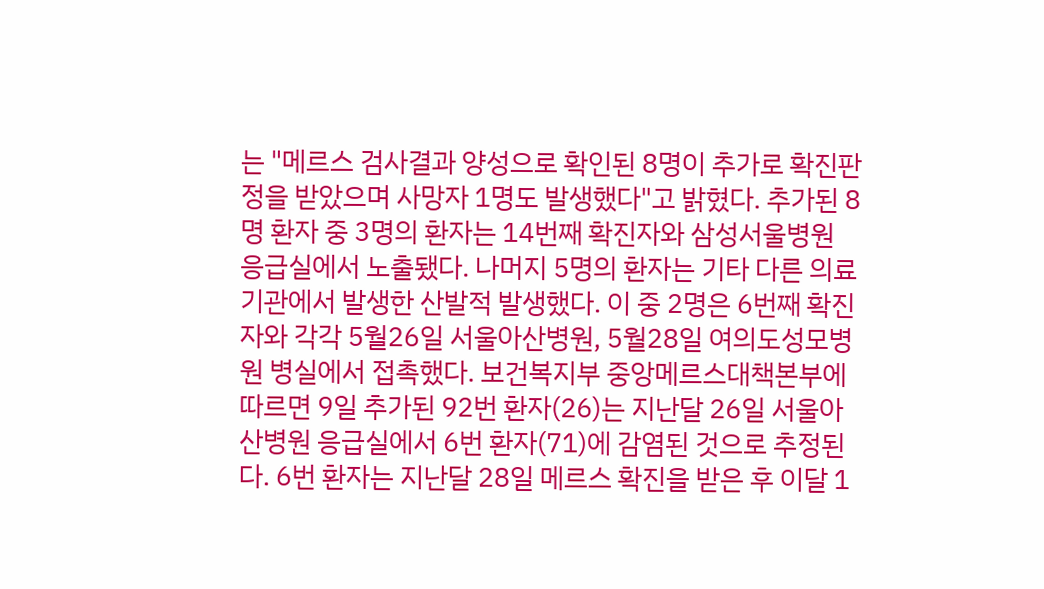는 "메르스 검사결과 양성으로 확인된 8명이 추가로 확진판정을 받았으며 사망자 1명도 발생했다"고 밝혔다. 추가된 8명 환자 중 3명의 환자는 14번째 확진자와 삼성서울병원 응급실에서 노출됐다. 나머지 5명의 환자는 기타 다른 의료기관에서 발생한 산발적 발생했다. 이 중 2명은 6번째 확진자와 각각 5월26일 서울아산병원, 5월28일 여의도성모병원 병실에서 접촉했다. 보건복지부 중앙메르스대책본부에 따르면 9일 추가된 92번 환자(26)는 지난달 26일 서울아산병원 응급실에서 6번 환자(71)에 감염된 것으로 추정된다. 6번 환자는 지난달 28일 메르스 확진을 받은 후 이달 1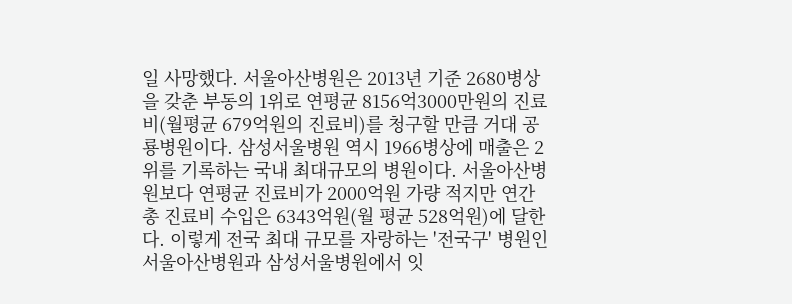일 사망했다. 서울아산병원은 2013년 기준 2680병상을 갖춘 부동의 1위로 연평균 8156억3000만원의 진료비(월평균 679억원의 진료비)를 청구할 만큼 거대 공룡병원이다. 삼성서울병원 역시 1966병상에 매출은 2위를 기록하는 국내 최대규모의 병원이다. 서울아산병원보다 연평균 진료비가 2000억원 가량 적지만 연간 총 진료비 수입은 6343억원(월 평균 528억원)에 달한다. 이렇게 전국 최대 규모를 자랑하는 '전국구' 병원인 서울아산병원과 삼성서울병원에서 잇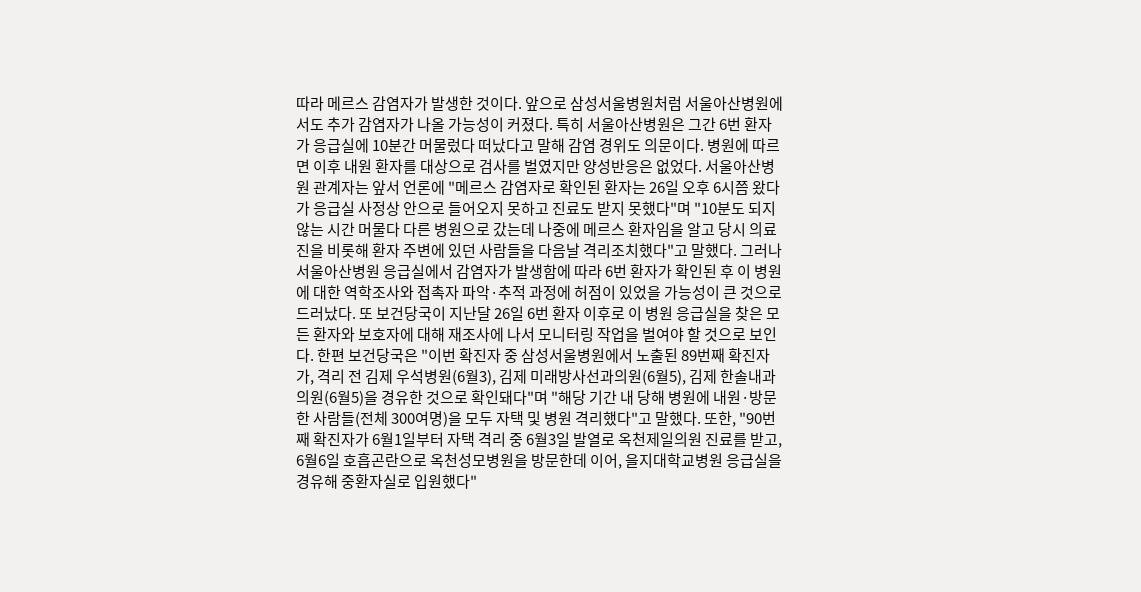따라 메르스 감염자가 발생한 것이다. 앞으로 삼성서울병원처럼 서울아산병원에서도 추가 감염자가 나올 가능성이 커졌다. 특히 서울아산병원은 그간 6번 환자가 응급실에 10분간 머물렀다 떠났다고 말해 감염 경위도 의문이다. 병원에 따르면 이후 내원 환자를 대상으로 검사를 벌였지만 양성반응은 없었다. 서울아산병원 관계자는 앞서 언론에 "메르스 감염자로 확인된 환자는 26일 오후 6시쯤 왔다가 응급실 사정상 안으로 들어오지 못하고 진료도 받지 못했다"며 "10분도 되지 않는 시간 머물다 다른 병원으로 갔는데 나중에 메르스 환자임을 알고 당시 의료진을 비롯해 환자 주변에 있던 사람들을 다음날 격리조치했다"고 말했다. 그러나 서울아산병원 응급실에서 감염자가 발생함에 따라 6번 환자가 확인된 후 이 병원에 대한 역학조사와 접촉자 파악·추적 과정에 허점이 있었을 가능성이 큰 것으로 드러났다. 또 보건당국이 지난달 26일 6번 환자 이후로 이 병원 응급실을 찾은 모든 환자와 보호자에 대해 재조사에 나서 모니터링 작업을 벌여야 할 것으로 보인다. 한편 보건당국은 "이번 확진자 중 삼성서울병원에서 노출된 89번째 확진자가, 격리 전 김제 우석병원(6월3), 김제 미래방사선과의원(6월5), 김제 한솔내과의원(6월5)을 경유한 것으로 확인돼다"며 "해당 기간 내 당해 병원에 내원·방문한 사람들(전체 300여명)을 모두 자택 및 병원 격리했다"고 말했다. 또한, "90번째 확진자가 6월1일부터 자택 격리 중 6월3일 발열로 옥천제일의원 진료를 받고, 6월6일 호흡곤란으로 옥천성모병원을 방문한데 이어, 을지대학교병원 응급실을 경유해 중환자실로 입원했다"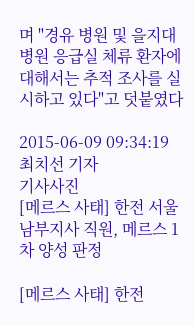며 "경유 병원 및 을지대병원 응급실 체류 환자에 대해서는 추적 조사를 실시하고 있다"고 덧붙였다

2015-06-09 09:34:19 최치선 기자
기사사진
[메르스 사태] 한전 서울 남부지사 직원, 메르스 1차 양성 판정

[메르스 사태] 한전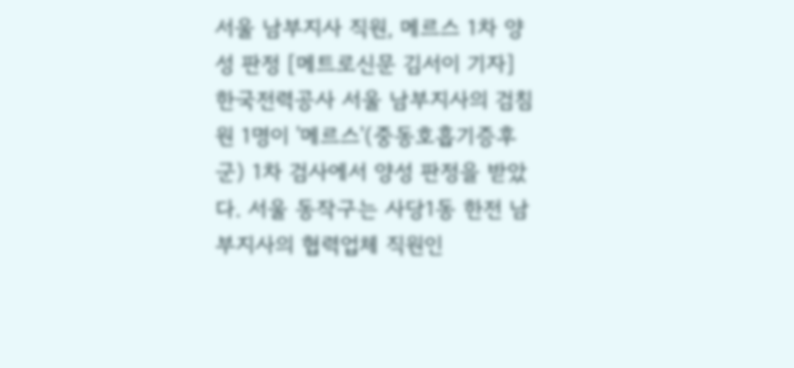서울 남부지사 직원, 메르스 1차 양성 판정 [메트로신문 김서이 기자] 한국전력공사 서울 남부지사의 검침원 1명이 '메르스'(중동호흡기증후군) 1차 검사에서 양성 판정을 받았다. 서울 동작구는 사당1동 한전 남부지사의 협력업체 직원인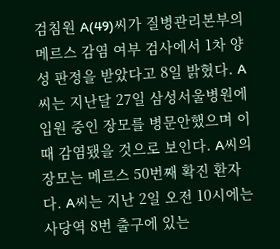검침원 A(49)씨가 질병관리본부의 메르스 감염 여부 검사에서 1차 양성 판정을 받았다고 8일 밝혔다. A씨는 지난달 27일 삼성서울병원에 입원 중인 장모를 병문안했으며 이때 감염됐을 것으로 보인다. A씨의 장모는 메르스 50번째 확진 환자다. A씨는 지난 2일 오전 10시에는 사당역 8번 출구에 있는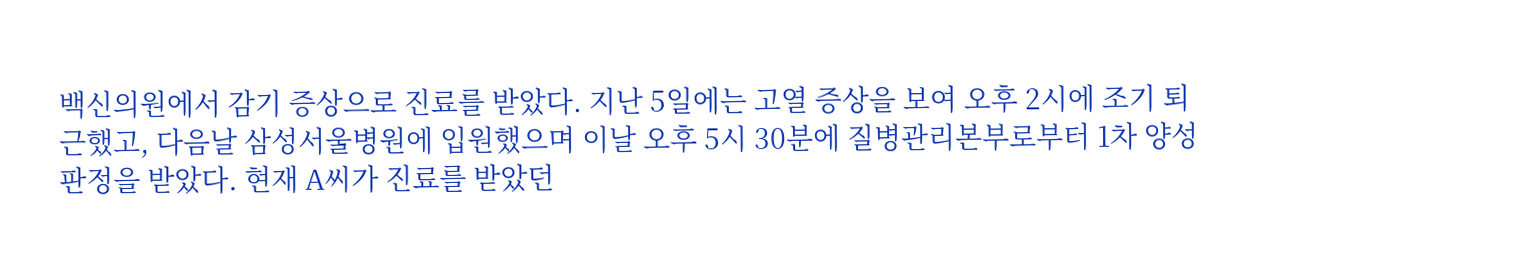백신의원에서 감기 증상으로 진료를 받았다. 지난 5일에는 고열 증상을 보여 오후 2시에 조기 퇴근했고, 다음날 삼성서울병원에 입원했으며 이날 오후 5시 30분에 질병관리본부로부터 1차 양성 판정을 받았다. 현재 A씨가 진료를 받았던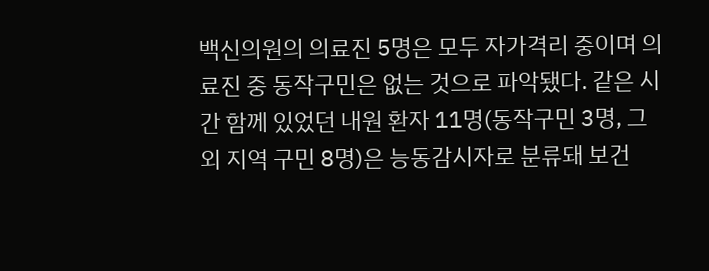백신의원의 의료진 5명은 모두 자가격리 중이며 의료진 중 동작구민은 없는 것으로 파악됐다. 같은 시간 함께 있었던 내원 환자 11명(동작구민 3명, 그 외 지역 구민 8명)은 능동감시자로 분류돼 보건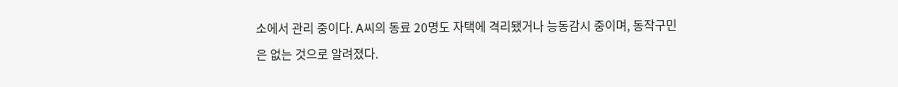소에서 관리 중이다. A씨의 동료 20명도 자택에 격리됐거나 능동감시 중이며, 동작구민은 없는 것으로 알려졌다.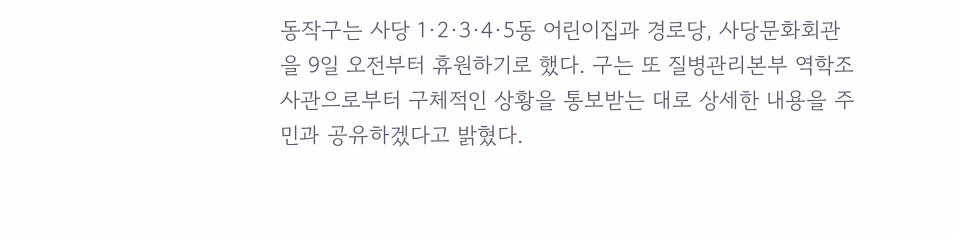동작구는 사당 1·2·3·4·5동 어린이집과 경로당, 사당문화회관을 9일 오전부터 휴원하기로 했다. 구는 또 질병관리본부 역학조사관으로부터 구체적인 상황을 통보받는 대로 상세한 내용을 주민과 공유하겠다고 밝혔다.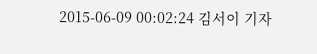2015-06-09 00:02:24 김서이 기자